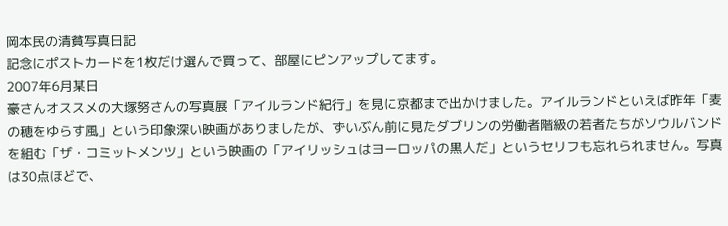岡本民の清貧写真日記
記念にポストカードを1枚だけ選んで買って、部屋にピンアップしてます。
2007年6月某日
豪さんオススメの大塚努さんの写真展「アイルランド紀行」を見に京都まで出かけました。アイルランドといえば昨年「麦の穂をゆらす風」という印象深い映画がありましたが、ずいぶん前に見たダブリンの労働者階級の若者たちがソウルバンドを組む「ザ・コミットメンツ」という映画の「アイリッシュはヨーロッパの黒人だ」というセリフも忘れられません。写真は30点ほどで、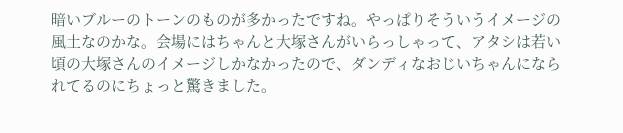暗いブルーのトーンのものが多かったですね。やっぱりそういうイメージの風土なのかな。会場にはちゃんと大塚さんがいらっしゃって、アタシは若い頃の大塚さんのイメージしかなかったので、ダンディなおじいちゃんになられてるのにちょっと驚きました。